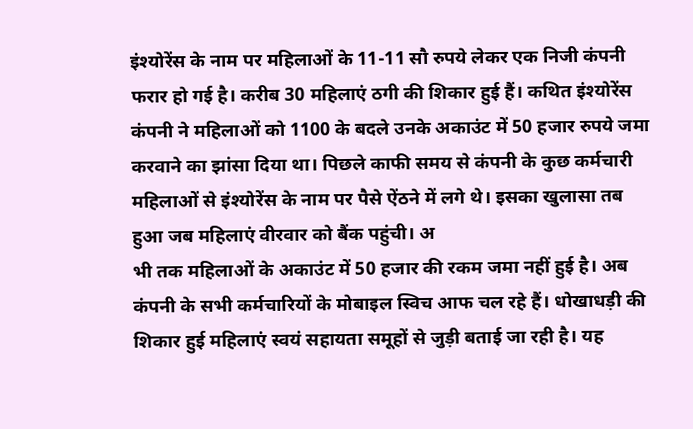इंश्योरेंस के नाम पर महिलाओं के 11-11 सौ रुपये लेकर एक निजी कंपनी फरार हो गई है। करीब 30 महिलाएं ठगी की शिकार हुई हैं। कथित इंश्योरेंस कंपनी ने महिलाओं को 1100 के बदले उनके अकाउंट में 50 हजार रुपये जमा करवाने का झांसा दिया था। पिछले काफी समय से कंपनी के कुछ कर्मचारी महिलाओं से इंश्योरेंस के नाम पर पैसे ऐंठने में लगे थे। इसका खुलासा तब हुआ जब महिलाएं वीरवार को बैंक पहुंची। अ
भी तक महिलाओं के अकाउंट में 50 हजार की रकम जमा नहीं हुई है। अब कंपनी के सभी कर्मचारियों के मोबाइल स्विच आफ चल रहे हैं। धोखाधड़ी की शिकार हुई महिलाएं स्वयं सहायता समूहों से जुड़ी बताई जा रही है। यह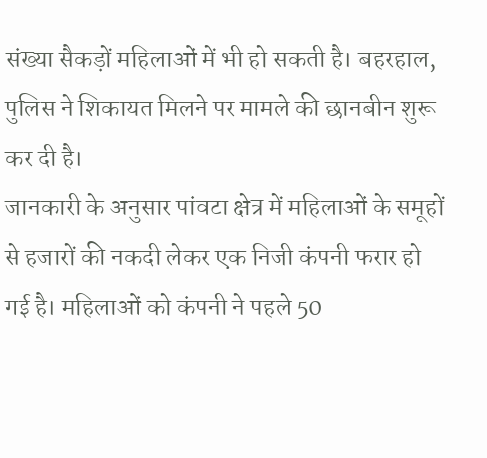संख्या सैकड़ों महिलाओं में भी हो सकती है। बहरहाल, पुलिस ने शिकायत मिलने पर मामले की छानबीन शुरू कर दी है।
जानकारी के अनुसार पांवटा क्षेत्र में महिलाओं के समूहों से हजारों की नकदी लेकर एक निजी कंपनी फरार हो गई है। महिलाओं को कंपनी ने पहले 50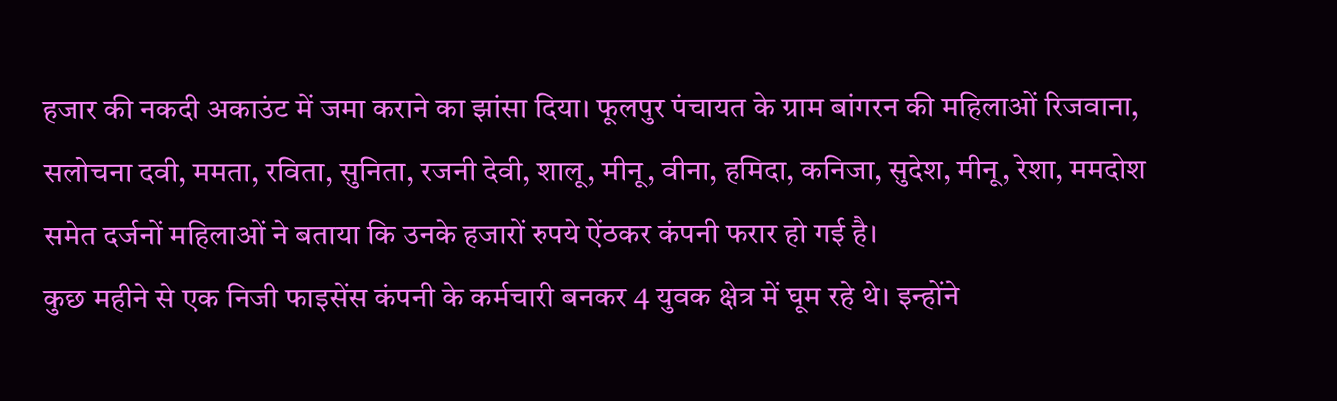हजार की नकदी अकाउंट में जमा कराने का झांसा दिया। फूलपुर पंचायत के ग्राम बांगरन की महिलाओं रिजवाना, सलोचना दवी, ममता, रविता, सुनिता, रजनी देवी, शालू, मीनू, वीना, हमिदा, कनिजा, सुदेश, मीनू, रेशा, ममदोश समेत दर्जनों महिलाओं ने बताया कि उनके हजारों रुपये ऐंठकर कंपनी फरार हो गई है।
कुछ महीने से एक निजी फाइसेंस कंपनी के कर्मचारी बनकर 4 युवक क्षेत्र में घूम रहे थे। इन्होंने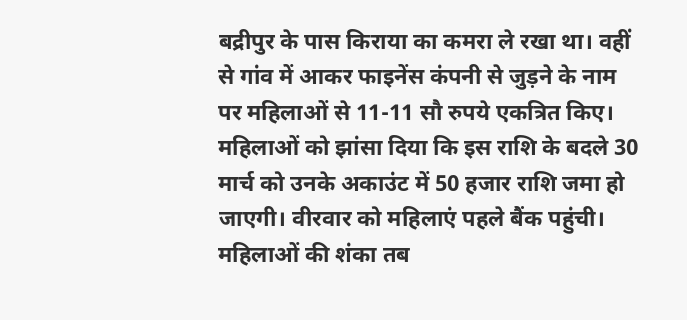बद्रीपुर के पास किराया का कमरा ले रखा था। वहीं से गांव में आकर फाइनेंस कंपनी से जुड़ने के नाम पर महिलाओं से 11-11 सौ रुपये एकत्रित किए। महिलाओं को झांसा दिया कि इस राशि के बदले 30 मार्च को उनके अकाउंट में 50 हजार राशि जमा हो जाएगी। वीरवार को महिलाएं पहले बैंक पहुंची।
महिलाओं की शंका तब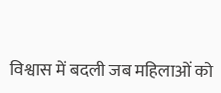विश्वास में बदली जब महिलाओं को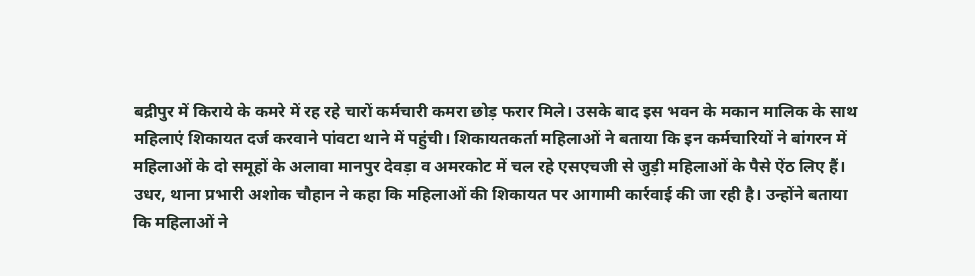बद्रीपुर में किराये के कमरे में रह रहे चारों कर्मचारी कमरा छोड़ फरार मिले। उसके बाद इस भवन के मकान मालिक के साथ महिलाएं शिकायत दर्ज करवाने पांवटा थाने में पहुंची। शिकायतकर्ता महिलाओं ने बताया कि इन कर्मचारियों ने बांगरन में महिलाओं के दो समूहों के अलावा मानपुर देवड़ा व अमरकोट में चल रहे एसएचजी से जुड़ी महिलाओं के पैसे ऐंठ लिए हैं।
उधर, थाना प्रभारी अशोक चौहान ने कहा कि महिलाओं की शिकायत पर आगामी कार्रवाई की जा रही है। उन्होंने बताया कि महिलाओं ने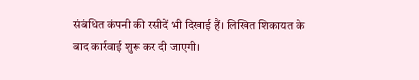संबंधित कंपनी की रसीदें भी दिखाई हैं। लिखित शिकायत के बाद कार्रवाई शुरू कर दी जाएगी।